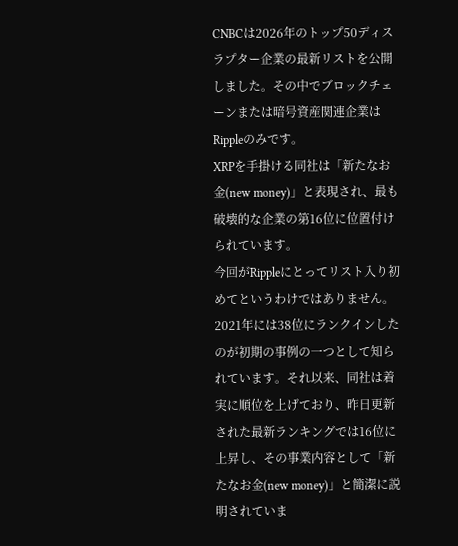CNBCは2026年のトップ50ディスラプター企業の最新リストを公開しました。その中でブロックチェーンまたは暗号資産関連企業はRippleのみです。
XRPを手掛ける同社は「新たなお金(new money)」と表現され、最も破壊的な企業の第16位に位置付けられています。
今回がRippleにとってリスト入り初めてというわけではありません。2021年には38位にランクインしたのが初期の事例の一つとして知られています。それ以来、同社は着実に順位を上げており、昨日更新された最新ランキングでは16位に上昇し、その事業内容として「新たなお金(new money)」と簡潔に説明されていま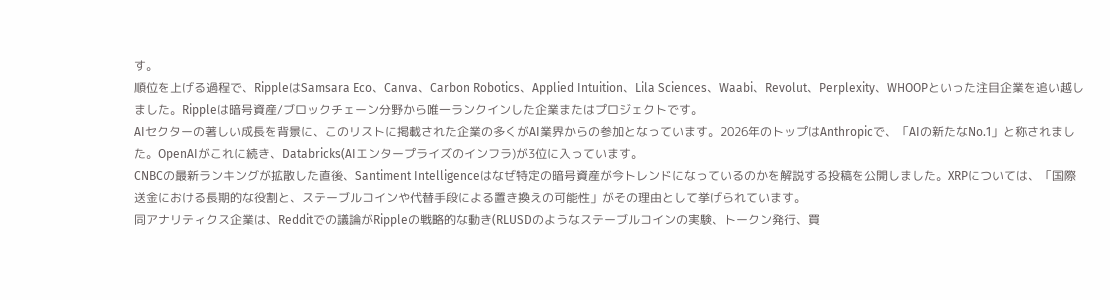す。
順位を上げる過程で、RippleはSamsara Eco、Canva、Carbon Robotics、Applied Intuition、Lila Sciences、Waabi、Revolut、Perplexity、WHOOPといった注目企業を追い越しました。Rippleは暗号資産/ブロックチェーン分野から唯一ランクインした企業またはプロジェクトです。
AIセクターの著しい成長を背景に、このリストに掲載された企業の多くがAI業界からの参加となっています。2026年のトップはAnthropicで、「AIの新たなNo.1」と称されました。OpenAIがこれに続き、Databricks(AIエンタープライズのインフラ)が3位に入っています。
CNBCの最新ランキングが拡散した直後、Santiment Intelligenceはなぜ特定の暗号資産が今トレンドになっているのかを解説する投稿を公開しました。XRPについては、「国際送金における長期的な役割と、ステーブルコインや代替手段による置き換えの可能性」がその理由として挙げられています。
同アナリティクス企業は、Redditでの議論がRippleの戦略的な動き(RLUSDのようなステーブルコインの実験、トークン発行、買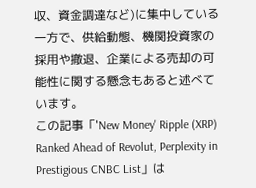収、資金調達など)に集中している一方で、供給動態、機関投資家の採用や撤退、企業による売却の可能性に関する懸念もあると述べています。
この記事「'New Money' Ripple (XRP) Ranked Ahead of Revolut, Perplexity in Prestigious CNBC List」は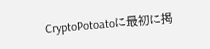CryptoPotoatoに最初に掲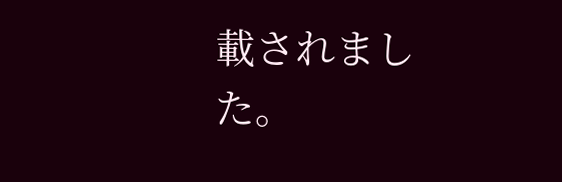載されました。